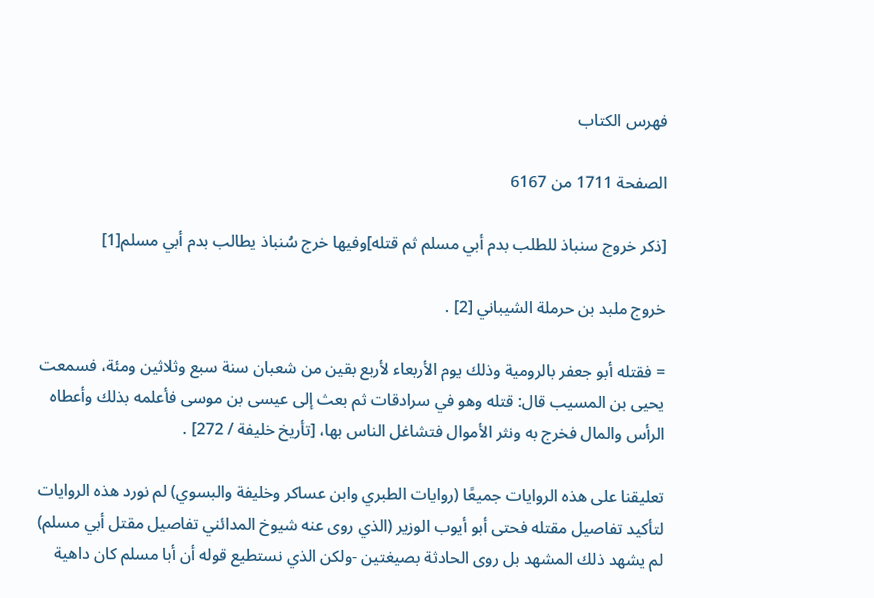فهرس الكتاب

الصفحة 1711 من 6167

[ذكر خروج سنباذ للطلب بدم أبي مسلم ثم قتله]وفيها خرج سُنباذ يطالب بدم أبي مسلم[1]

خروج ملبد بن حرملة الشيباني [2] .

= فقتله أبو جعفر بالرومية وذلك يوم الأربعاء لأربع بقين من شعبان سنة سبع وثلاثين ومئة، فسمعت يحيى بن المسيب قال: قتله وهو في سرادقات ثم بعث إلى عيسى بن موسى فأعلمه بذلك وأعطاه الرأس والمال فخرج به ونثر الأموال فتشاغل الناس بها، [تأريخ خليفة / 272] .

تعليقنا على هذه الروايات جميعًا (روايات الطبري وابن عساكر وخليفة والبسوي) لم نورد هذه الروايات لتأكيد تفاصيل مقتله فحتى أبو أيوب الوزير (الذي روى عنه شيوخ المدائني تفاصيل مقتل أبي مسلم) لم يشهد ذلك المشهد بل روى الحادثة بصيغتين -ولكن الذي نستطيع قوله أن أبا مسلم كان داهية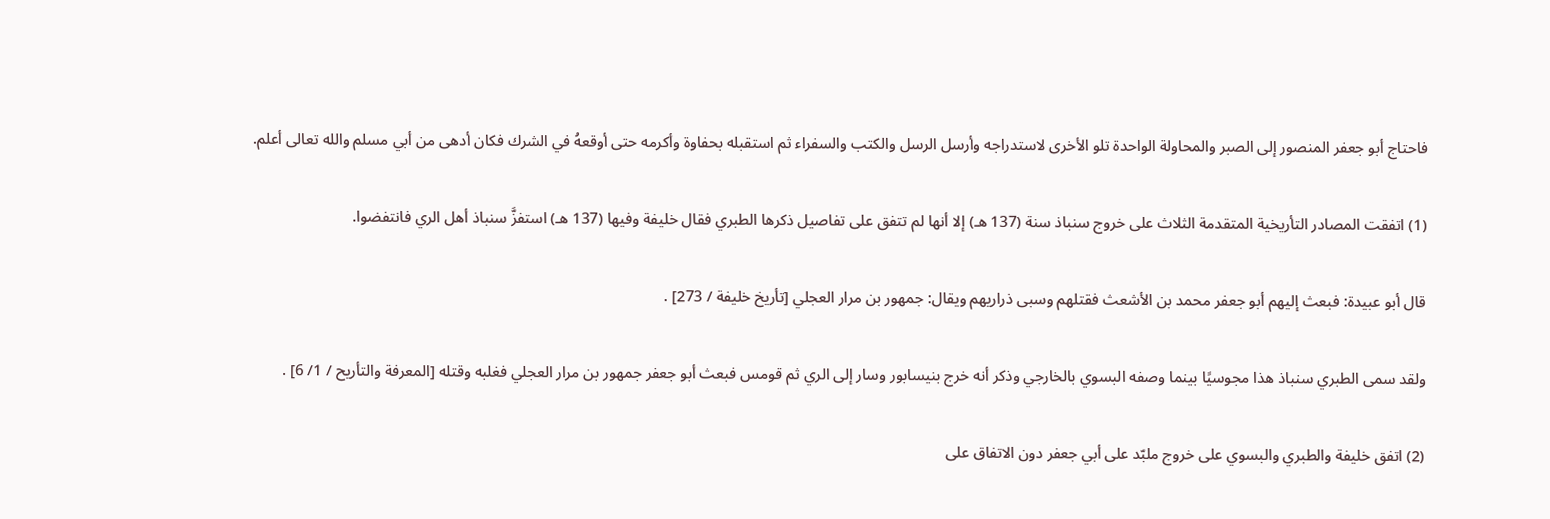فاحتاج أبو جعفر المنصور إلى الصبر والمحاولة الواحدة تلو الأخرى لاستدراجه وأرسل الرسل والكتب والسفراء ثم استقبله بحفاوة وأكرمه حتى أوقعهُ في الشرك فكان أدهى من أبي مسلم والله تعالى أعلم.

(1) اتفقت المصادر التأريخية المتقدمة الثلاث على خروج سنباذ سنة (137 هـ) إلا أنها لم تتفق على تفاصيل ذكرها الطبري فقال خليفة وفيها (137 هـ) استفزَّ سنباذ أهل الري فانتفضوا.

قال أبو عبيدة: فبعث إليهم أبو جعفر محمد بن الأشعث فقتلهم وسبى ذراريهم ويقال: جمهور بن مرار العجلي [تأريخ خليفة / 273] .

ولقد سمى الطبري سنباذ هذا مجوسيًا بينما وصفه البسوي بالخارجي وذكر أنه خرج بنيسابور وسار إلى الري ثم قومس فبعث أبو جعفر جمهور بن مرار العجلي فغلبه وقتله [المعرفة والتأريح / 1/ 6] .

(2) اتفق خليفة والطبري والبسوي على خروج ملبّد على أبي جعفر دون الاتفاق على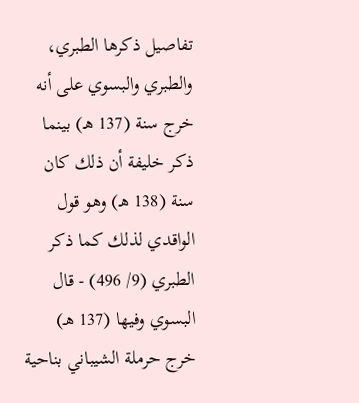تفاصيل ذكرها الطبري، والطبري والبسوي على أنه خرج سنة (137 هـ) بينما ذكر خليفة أن ذلك كان سنة (138 هـ) وهو قول الواقدي لذلك كما ذكر الطبري (9/ 496) - قال البسوي وفيها (137 هـ) خرج حرملة الشيباني بناحية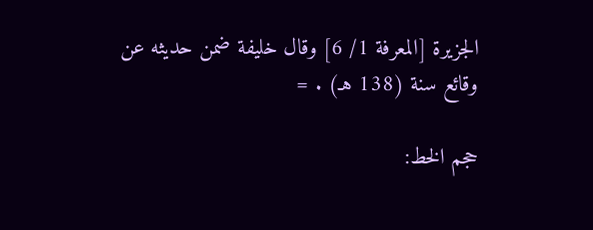الجزيرة [المعرفة 1/ 6] وقال خليفة ضمن حديثه عن وقائع سنة (138 هـ) . =

حجم الخط: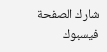شارك الصفحة
فيسبوك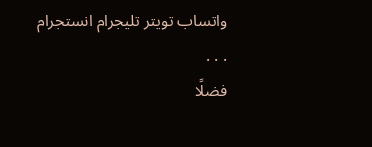واتساب تويتر تليجرام انستجرام
. . .
فضلًا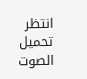انتظر تحميل الصوت